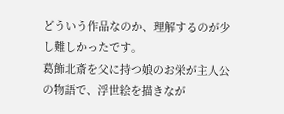どういう作品なのか、理解するのが少し難しかったです。
葛飾北斎を父に持つ娘のお栄が主人公の物語で、浮世絵を描きなが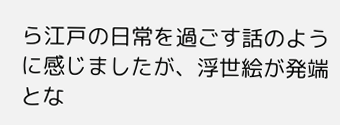ら江戸の日常を過ごす話のように感じましたが、浮世絵が発端とな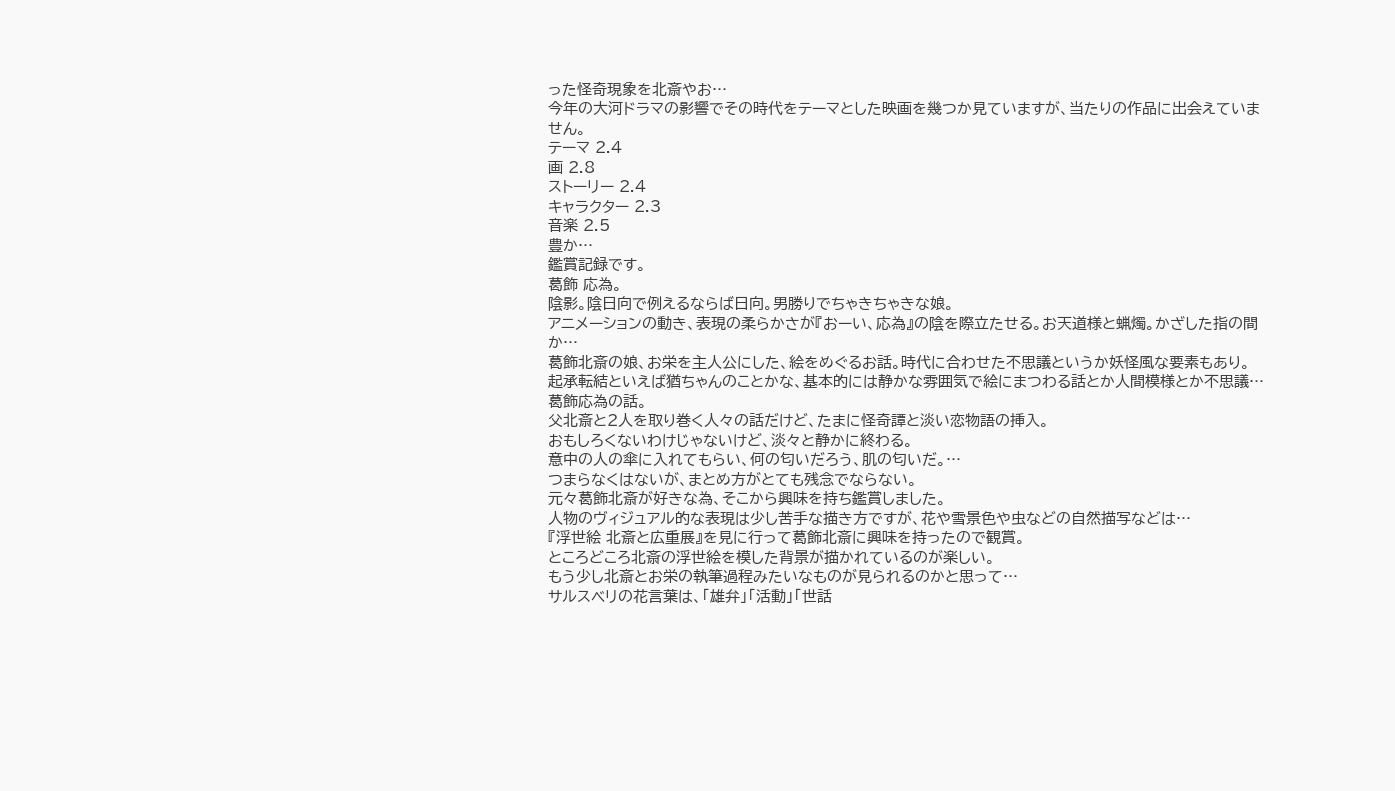った怪奇現象を北斎やお…
今年の大河ドラマの影響でその時代をテーマとした映画を幾つか見ていますが、当たりの作品に出会えていません。
テーマ 2.4
画 2.8
ストーリー 2.4
キャラクター 2.3
音楽 2.5
豊か…
鑑賞記録です。
葛飾 応為。
陰影。陰日向で例えるならば日向。男勝りでちゃきちゃきな娘。
アニメーションの動き、表現の柔らかさが『おーい、応為』の陰を際立たせる。お天道様と蝋燭。かざした指の間か…
葛飾北斎の娘、お栄を主人公にした、絵をめぐるお話。時代に合わせた不思議というか妖怪風な要素もあり。
起承転結といえば猶ちゃんのことかな、基本的には静かな雰囲気で絵にまつわる話とか人間模様とか不思議…
葛飾応為の話。
父北斎と2人を取り巻く人々の話だけど、たまに怪奇譚と淡い恋物語の挿入。
おもしろくないわけじゃないけど、淡々と静かに終わる。
意中の人の傘に入れてもらい、何の匂いだろう、肌の匂いだ。…
つまらなくはないが、まとめ方がとても残念でならない。
元々葛飾北斎が好きな為、そこから興味を持ち鑑賞しました。
人物のヴィジュアル的な表現は少し苦手な描き方ですが、花や雪景色や虫などの自然描写などは…
『浮世絵 北斎と広重展』を見に行って葛飾北斎に興味を持ったので観賞。
ところどころ北斎の浮世絵を模した背景が描かれているのが楽しい。
もう少し北斎とお栄の執筆過程みたいなものが見られるのかと思って…
サルスベリの花言葉は、「雄弁」「活動」「世話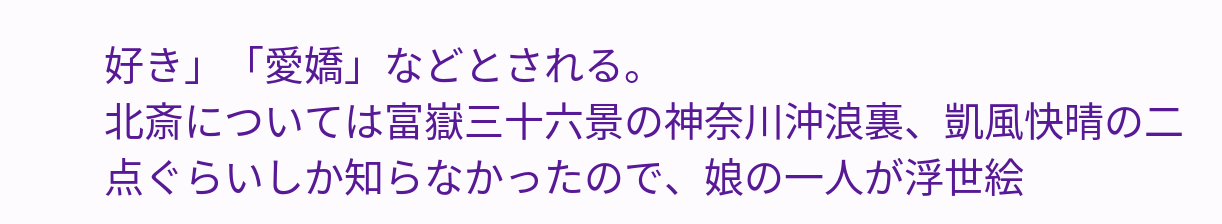好き」「愛嬌」などとされる。
北斎については富嶽三十六景の神奈川沖浪裏、凱風快晴の二点ぐらいしか知らなかったので、娘の一人が浮世絵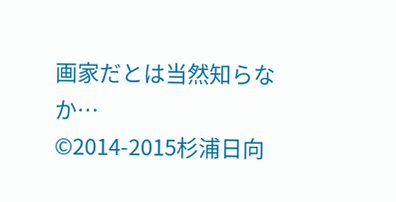画家だとは当然知らなか…
©2014-2015杉浦日向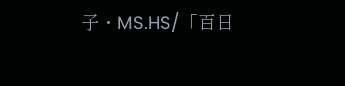子・MS.HS/「百日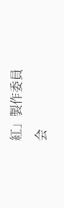紅」製作委員会